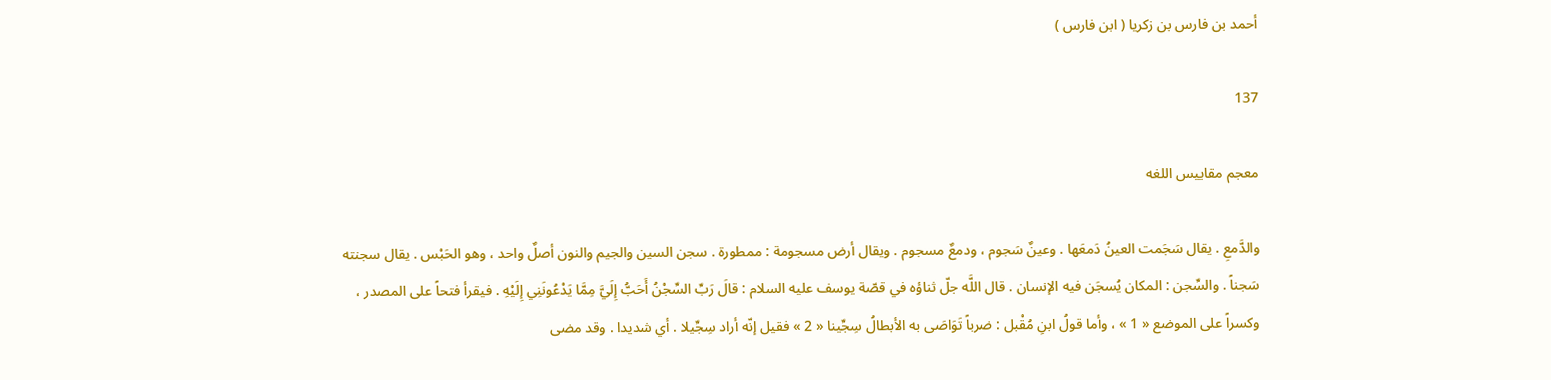أحمد بن فارس بن زكريا ( ابن فارس )

137

معجم مقاييس اللغه

والدَّمعِ . يقال سَجَمت العينُ دَمعَها . وعينٌ سَجوم ، ودمعٌ مسجوم . ويقال أرض مسجومة : ممطورة . سجن السين والجيم والنون أصلٌ واحد ، وهو الحَبْس . يقال سجنته سَجناً . والسِّجن : المكان يُسجَن فيه الإنسان . قال اللَّه جلّ ثناؤه في قصّة يوسف عليه السلام : قالَ رَبِّ السِّجْنُ أَحَبُّ إِلَيَّ مِمَّا يَدْعُونَنِي إِلَيْهِ . فيقرأ فتحاً على المصدر ، وكسراً على الموضع « 1 » ، وأما قولُ ابنِ مُقْبل : ضرباً تَوَاصَى به الأبطالُ سِجِّينا « 2 » فقيل إنّه أراد سِجِّيلا . أي شديدا . وقد مضى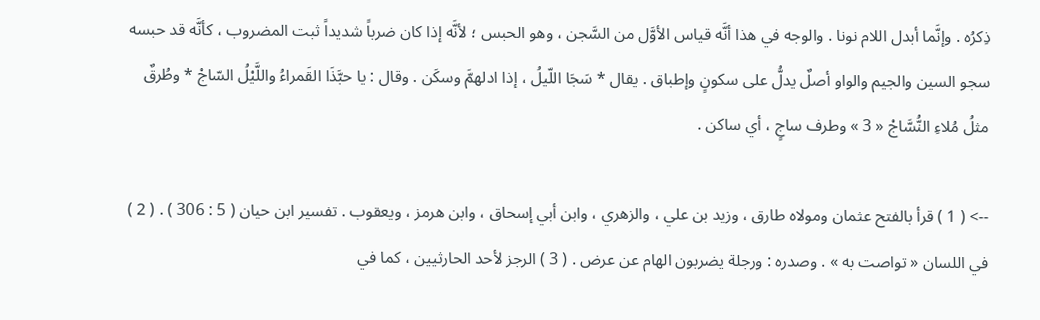ذِكرُه . وإنَّما أبدل اللام نونا . والوجه في هذا أنَّه قياس الأوَّل من السَّجن ، وهو الحبس ؛ لأنَّه إذا كان ضرباً شديداً ثبت المضروب ، كأنَّه قد حبسه سجو السين والجيم والواو أصلٌ يدلُّ على سكونٍ وإطباق . يقال * سَجَا اللّيلُ ، إذا ادلهمَّ وسكَن . وقال : يا حبَّذَا القَمراءُ واللَّيْلُ السّاجْ * وطُرقٌ مثلُ مُلاءِ النُّسَّاجْ « 3 » وطرف ساجٍ ، أي ساكن .

--> ( 1 ) قرأ بالفتح عثمان ومولاه طارق ، وزيد بن علي ، والزهري ، وابن أبي إسحاق ، وابن هرمز ، ويعقوب . تفسير ابن حيان ( 5 : 306 ) . ( 2 ) في اللسان « تواصت به » . وصدره : ورجلة يضربون الهام عن عرض . ( 3 ) الرجز لأحد الحارثيين ، كما في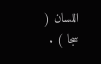اللسان ( سجا ) .